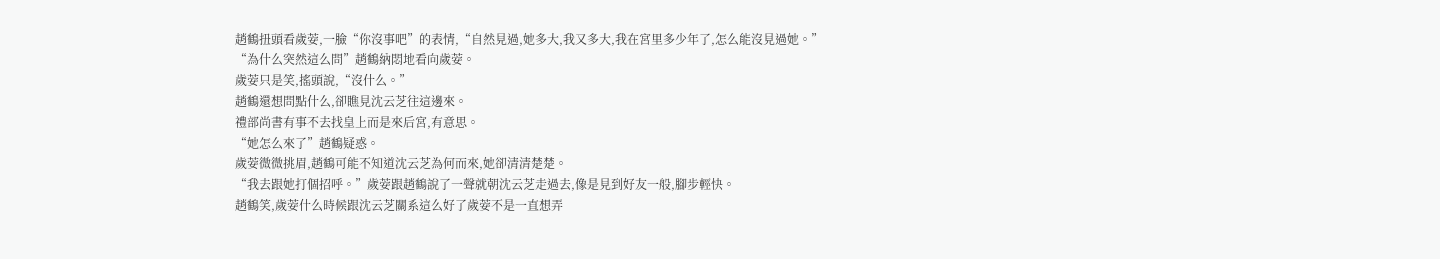趙鶴扭頭看歲荌,一臉“你沒事吧”的表情,“自然見過,她多大,我又多大,我在宮里多少年了,怎么能沒見過她。”
“為什么突然這么問”趙鶴納悶地看向歲荌。
歲荌只是笑,搖頭說,“沒什么。”
趙鶴還想問點什么,卻瞧見沈云芝往這邊來。
禮部尚書有事不去找皇上而是來后宮,有意思。
“她怎么來了”趙鶴疑惑。
歲荌微微挑眉,趙鶴可能不知道沈云芝為何而來,她卻清清楚楚。
“我去跟她打個招呼。”歲荌跟趙鶴說了一聲就朝沈云芝走過去,像是見到好友一般,腳步輕快。
趙鶴笑,歲荌什么時候跟沈云芝關系這么好了歲荌不是一直想弄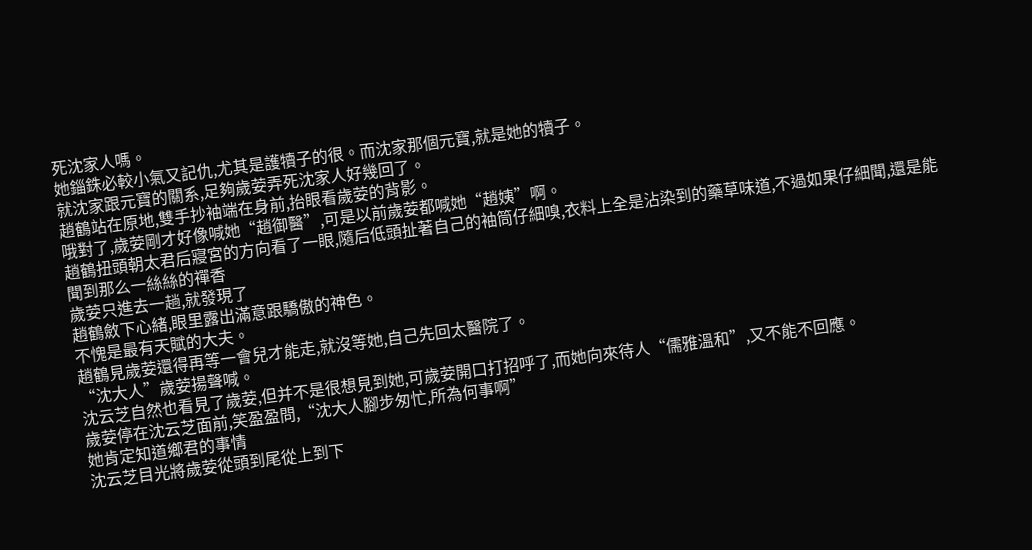死沈家人嗎。
她錙銖必較小氣又記仇,尤其是護犢子的很。而沈家那個元寶,就是她的犢子。
就沈家跟元寶的關系,足夠歲荌弄死沈家人好幾回了。
趙鶴站在原地,雙手抄袖端在身前,抬眼看歲荌的背影。
哦對了,歲荌剛才好像喊她“趙御醫”,可是以前歲荌都喊她“趙姨”啊。
趙鶴扭頭朝太君后寢宮的方向看了一眼,隨后低頭扯著自己的袖筒仔細嗅,衣料上全是沾染到的藥草味道,不過如果仔細聞,還是能聞到那么一絲絲的禪香
歲荌只進去一趟,就發現了
趙鶴斂下心緒,眼里露出滿意跟驕傲的神色。
不愧是最有天賦的大夫。
趙鶴見歲荌還得再等一會兒才能走,就沒等她,自己先回太醫院了。
“沈大人”歲荌揚聲喊。
沈云芝自然也看見了歲荌,但并不是很想見到她,可歲荌開口打招呼了,而她向來待人“儒雅溫和”,又不能不回應。
歲荌停在沈云芝面前,笑盈盈問,“沈大人腳步匆忙,所為何事啊”
她肯定知道鄉君的事情
沈云芝目光將歲荌從頭到尾從上到下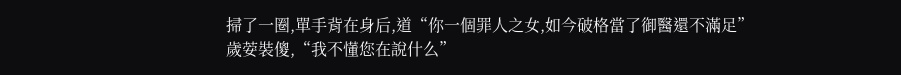掃了一圈,單手背在身后,道“你一個罪人之女,如今破格當了御醫還不滿足”
歲荌裝傻,“我不懂您在說什么”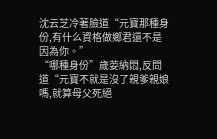沈云芝冷著臉道“元寶那種身份,有什么資格做鄉君還不是因為你。”
“哪種身份”歲荌納悶,反問道“元寶不就是沒了親爹親娘嗎,就算母父死絕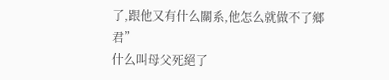了,跟他又有什么關系,他怎么就做不了鄉君”
什么叫母父死絕了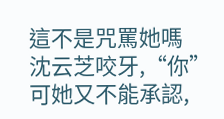這不是咒罵她嗎
沈云芝咬牙,“你”
可她又不能承認,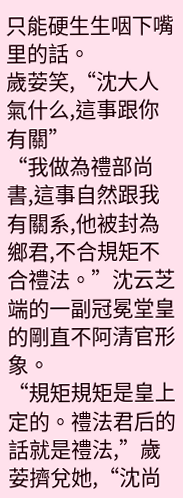只能硬生生咽下嘴里的話。
歲荌笑,“沈大人氣什么,這事跟你有關”
“我做為禮部尚書,這事自然跟我有關系,他被封為鄉君,不合規矩不合禮法。”沈云芝端的一副冠冕堂皇的剛直不阿清官形象。
“規矩規矩是皇上定的。禮法君后的話就是禮法,”歲荌擠兌她,“沈尚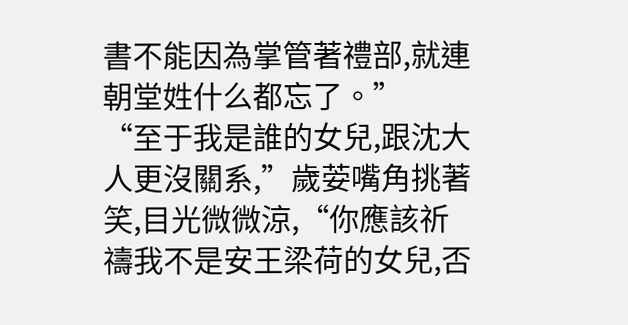書不能因為掌管著禮部,就連朝堂姓什么都忘了。”
“至于我是誰的女兒,跟沈大人更沒關系,”歲荌嘴角挑著笑,目光微微涼,“你應該祈禱我不是安王梁荷的女兒,否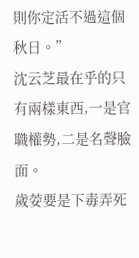則你定活不過這個秋日。”
沈云芝最在乎的只有兩樣東西,一是官職權勢,二是名聲臉面。
歲荌要是下毒弄死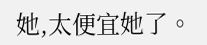她,太便宜她了。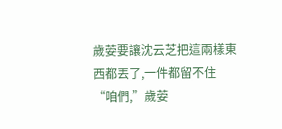歲荌要讓沈云芝把這兩樣東西都丟了,一件都留不住
“咱們,”歲荌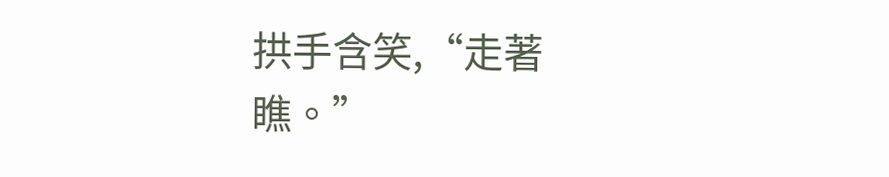拱手含笑,“走著瞧。”